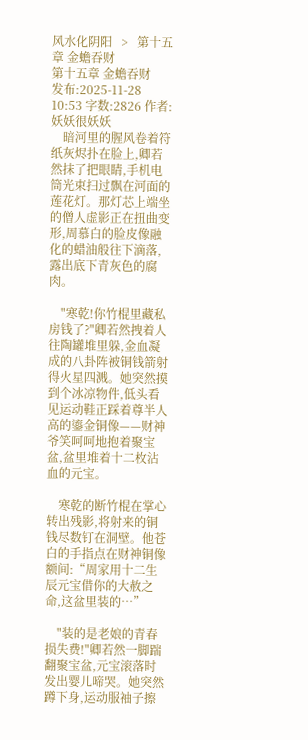风水化阴阳   >   第十五章 金蟾吞财
第十五章 金蟾吞财
发布:2025-11-28 10:53 字数:2826 作者:妖妖很妖妖
    暗河里的腥风卷着符纸灰烬扑在脸上,卿若然抹了把眼睛,手机电筒光束扫过飘在河面的莲花灯。那灯芯上端坐的僧人虚影正在扭曲变形,周慕白的脸皮像融化的蜡油般往下滴落,露出底下青灰色的腐肉。

    "寒乾!你竹棍里藏私房钱了?"卿若然拽着人往陶罐堆里躲,金血凝成的八卦阵被铜钱箭射得火星四溅。她突然摸到个冰凉物件,低头看见运动鞋正踩着尊半人高的鎏金铜像——财神爷笑呵呵地抱着聚宝盆,盆里堆着十二枚沾血的元宝。

    寒乾的断竹棍在掌心转出残影,将射来的铜钱尽数钉在洞壁。他苍白的手指点在财神铜像额间:“周家用十二生辰元宝借你的大赦之命,这盆里装的…”

    "装的是老娘的青春损失费!"卿若然一脚踹翻聚宝盆,元宝滚落时发出婴儿啼哭。她突然蹲下身,运动服袖子擦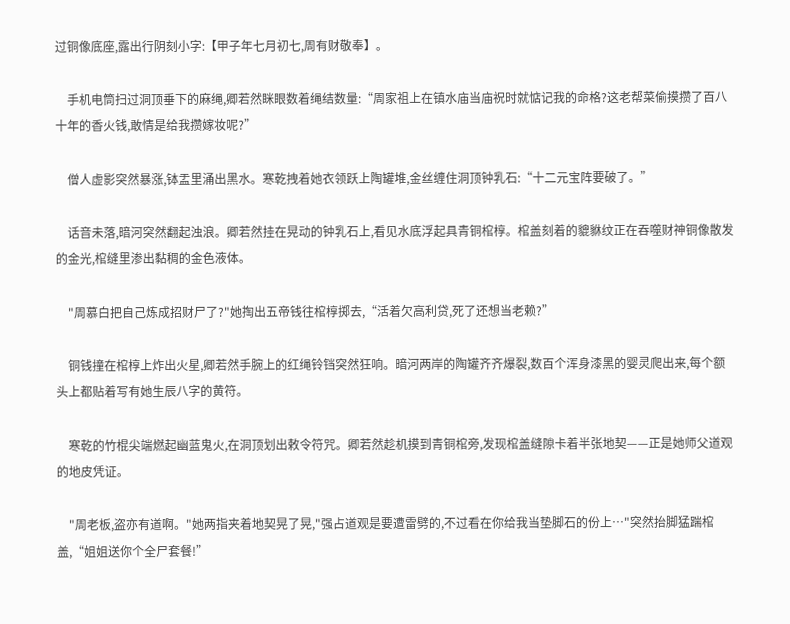过铜像底座,露出行阴刻小字:【甲子年七月初七,周有财敬奉】。

    手机电筒扫过洞顶垂下的麻绳,卿若然眯眼数着绳结数量:“周家祖上在镇水庙当庙祝时就惦记我的命格?这老帮菜偷摸攒了百八十年的香火钱,敢情是给我攒嫁妆呢?”

    僧人虚影突然暴涨,钵盂里涌出黑水。寒乾拽着她衣领跃上陶罐堆,金丝缠住洞顶钟乳石:“十二元宝阵要破了。”

    话音未落,暗河突然翻起浊浪。卿若然挂在晃动的钟乳石上,看见水底浮起具青铜棺椁。棺盖刻着的貔貅纹正在吞噬财神铜像散发的金光,棺缝里渗出黏稠的金色液体。

    "周慕白把自己炼成招财尸了?"她掏出五帝钱往棺椁掷去,“活着欠高利贷,死了还想当老赖?”

    铜钱撞在棺椁上炸出火星,卿若然手腕上的红绳铃铛突然狂响。暗河两岸的陶罐齐齐爆裂,数百个浑身漆黑的婴灵爬出来,每个额头上都贴着写有她生辰八字的黄符。

    寒乾的竹棍尖端燃起幽蓝鬼火,在洞顶划出敕令符咒。卿若然趁机摸到青铜棺旁,发现棺盖缝隙卡着半张地契——正是她师父道观的地皮凭证。

    "周老板,盗亦有道啊。"她两指夹着地契晃了晃,"强占道观是要遭雷劈的,不过看在你给我当垫脚石的份上…"突然抬脚猛踹棺盖,“姐姐送你个全尸套餐!”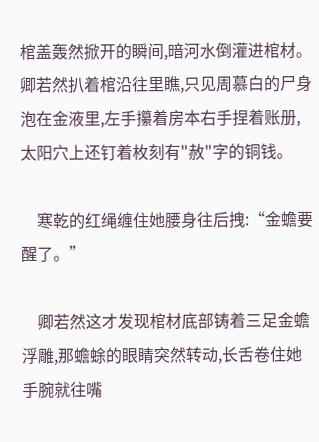棺盖轰然掀开的瞬间,暗河水倒灌进棺材。卿若然扒着棺沿往里瞧,只见周慕白的尸身泡在金液里,左手攥着房本右手捏着账册,太阳穴上还钉着枚刻有"赦"字的铜钱。

    寒乾的红绳缠住她腰身往后拽:“金蟾要醒了。”

    卿若然这才发现棺材底部铸着三足金蟾浮雕,那蟾蜍的眼睛突然转动,长舌卷住她手腕就往嘴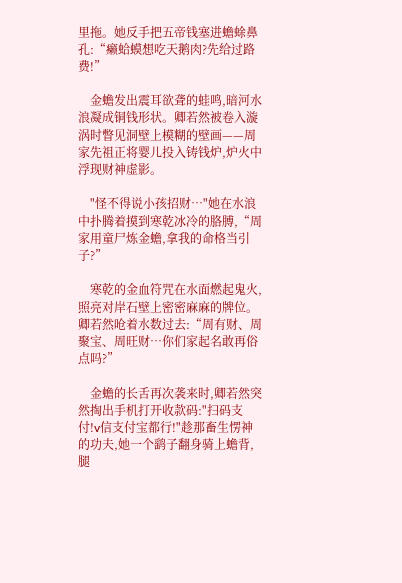里拖。她反手把五帝钱塞进蟾蜍鼻孔:“癞蛤蟆想吃天鹅肉?先给过路费!”

    金蟾发出震耳欲聋的蛙鸣,暗河水浪凝成铜钱形状。卿若然被卷入漩涡时瞥见洞壁上模糊的壁画——周家先祖正将婴儿投入铸钱炉,炉火中浮现财神虚影。

    "怪不得说小孩招财…"她在水浪中扑腾着摸到寒乾冰冷的胳膊,“周家用童尸炼金蟾,拿我的命格当引子?”

    寒乾的金血符咒在水面燃起鬼火,照亮对岸石壁上密密麻麻的牌位。卿若然呛着水数过去:“周有财、周聚宝、周旺财…你们家起名敢再俗点吗?”

    金蟾的长舌再次袭来时,卿若然突然掏出手机打开收款码:"扫码支付!v信支付宝都行!"趁那畜生愣神的功夫,她一个鹞子翻身骑上蟾背,腿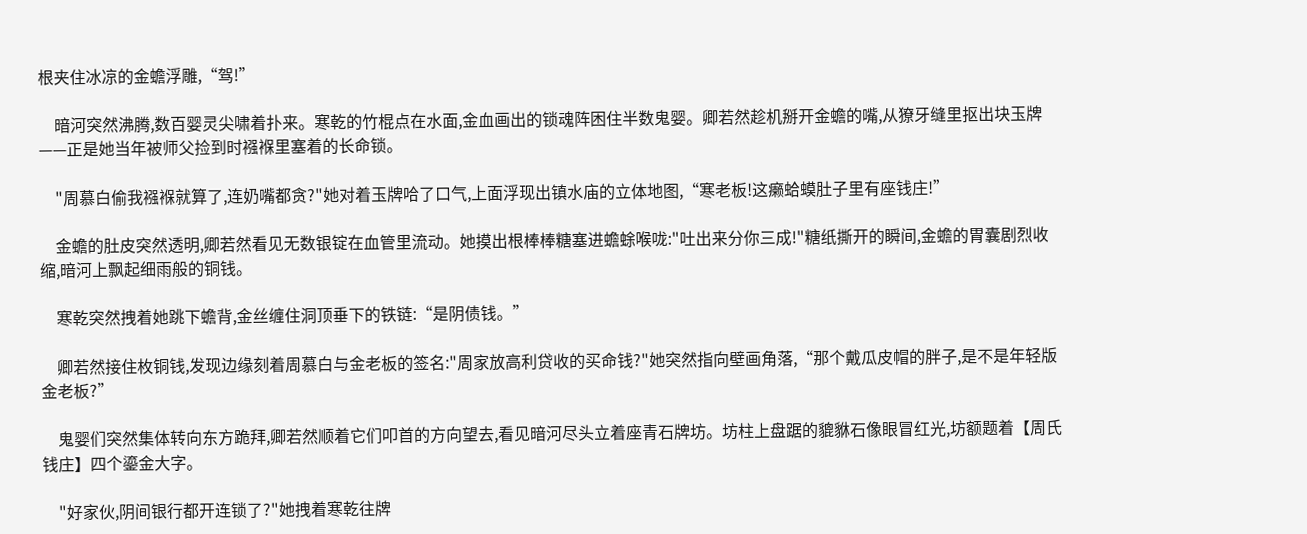根夹住冰凉的金蟾浮雕,“驾!”

    暗河突然沸腾,数百婴灵尖啸着扑来。寒乾的竹棍点在水面,金血画出的锁魂阵困住半数鬼婴。卿若然趁机掰开金蟾的嘴,从獠牙缝里抠出块玉牌——正是她当年被师父捡到时襁褓里塞着的长命锁。

    "周慕白偷我襁褓就算了,连奶嘴都贪?"她对着玉牌哈了口气,上面浮现出镇水庙的立体地图,“寒老板!这癞蛤蟆肚子里有座钱庄!”

    金蟾的肚皮突然透明,卿若然看见无数银锭在血管里流动。她摸出根棒棒糖塞进蟾蜍喉咙:"吐出来分你三成!"糖纸撕开的瞬间,金蟾的胃囊剧烈收缩,暗河上飘起细雨般的铜钱。

    寒乾突然拽着她跳下蟾背,金丝缠住洞顶垂下的铁链:“是阴债钱。”

    卿若然接住枚铜钱,发现边缘刻着周慕白与金老板的签名:"周家放高利贷收的买命钱?"她突然指向壁画角落,“那个戴瓜皮帽的胖子,是不是年轻版金老板?”

    鬼婴们突然集体转向东方跪拜,卿若然顺着它们叩首的方向望去,看见暗河尽头立着座青石牌坊。坊柱上盘踞的貔貅石像眼冒红光,坊额题着【周氏钱庄】四个鎏金大字。

    "好家伙,阴间银行都开连锁了?"她拽着寒乾往牌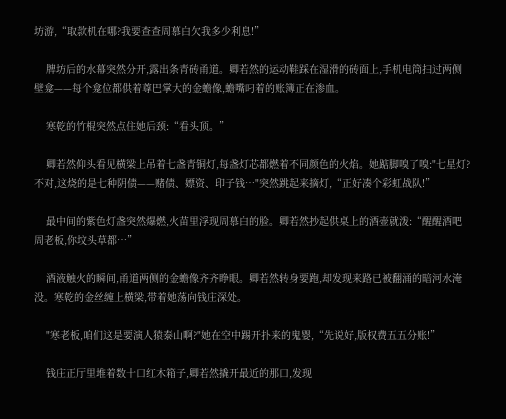坊游,“取款机在哪?我要查查周慕白欠我多少利息!”

    牌坊后的水幕突然分开,露出条青砖甬道。卿若然的运动鞋踩在湿滑的砖面上,手机电筒扫过两侧壁龛——每个龛位都供着尊巴掌大的金蟾像,蟾嘴叼着的账簿正在渗血。

    寒乾的竹棍突然点住她后颈:“看头顶。”

    卿若然仰头看见横梁上吊着七盏青铜灯,每盏灯芯都燃着不同颜色的火焰。她踮脚嗅了嗅:"七星灯?不对,这烧的是七种阴债——赌债、嫖资、印子钱…"突然跳起来摘灯,“正好凑个彩虹战队!”

    最中间的紫色灯盏突然爆燃,火苗里浮现周慕白的脸。卿若然抄起供桌上的酒壶就泼:“醒醒酒吧周老板,你坟头草都…”

    酒液触火的瞬间,甬道两侧的金蟾像齐齐睁眼。卿若然转身要跑,却发现来路已被翻涌的暗河水淹没。寒乾的金丝缠上横梁,带着她荡向钱庄深处。

    "寒老板,咱们这是要演人猿泰山啊?"她在空中踢开扑来的鬼婴,“先说好,版权费五五分账!”

    钱庄正厅里堆着数十口红木箱子,卿若然撬开最近的那口,发现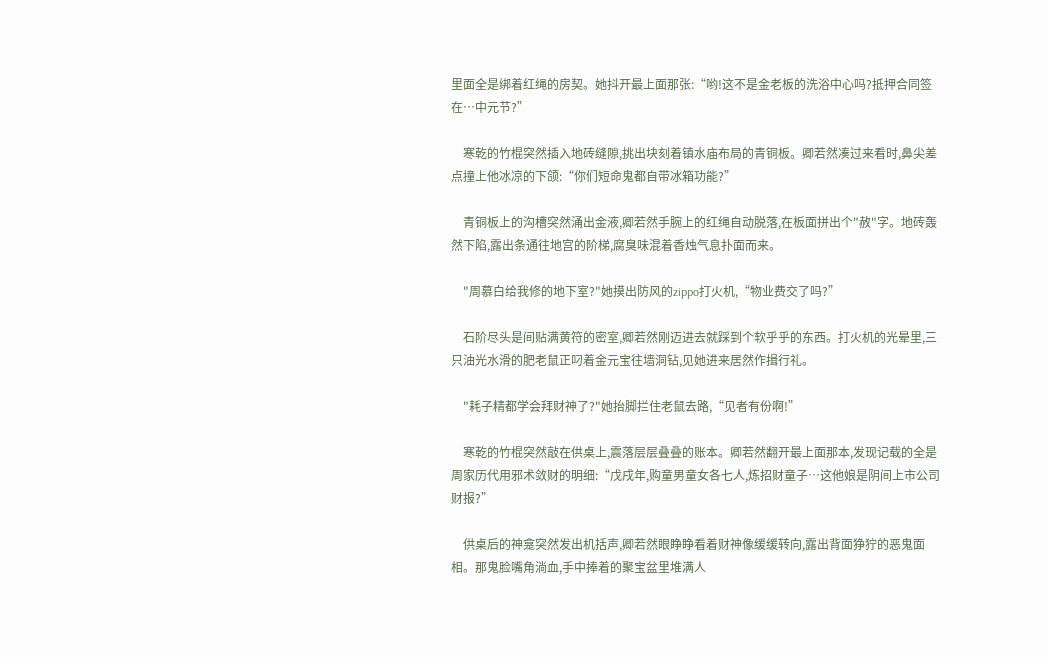里面全是绑着红绳的房契。她抖开最上面那张:“哟!这不是金老板的洗浴中心吗?抵押合同签在…中元节?”

    寒乾的竹棍突然插入地砖缝隙,挑出块刻着镇水庙布局的青铜板。卿若然凑过来看时,鼻尖差点撞上他冰凉的下颌:“你们短命鬼都自带冰箱功能?”

    青铜板上的沟槽突然涌出金液,卿若然手腕上的红绳自动脱落,在板面拼出个"赦"字。地砖轰然下陷,露出条通往地宫的阶梯,腐臭味混着香烛气息扑面而来。

    "周慕白给我修的地下室?"她摸出防风的zippo打火机,“物业费交了吗?”

    石阶尽头是间贴满黄符的密室,卿若然刚迈进去就踩到个软乎乎的东西。打火机的光晕里,三只油光水滑的肥老鼠正叼着金元宝往墙洞钻,见她进来居然作揖行礼。

    "耗子精都学会拜财神了?"她抬脚拦住老鼠去路,“见者有份啊!”

    寒乾的竹棍突然敲在供桌上,震落层层叠叠的账本。卿若然翻开最上面那本,发现记载的全是周家历代用邪术敛财的明细:“戊戌年,购童男童女各七人,炼招财童子…这他娘是阴间上市公司财报?”

    供桌后的神龛突然发出机括声,卿若然眼睁睁看着财神像缓缓转向,露出背面狰狞的恶鬼面相。那鬼脸嘴角淌血,手中捧着的聚宝盆里堆满人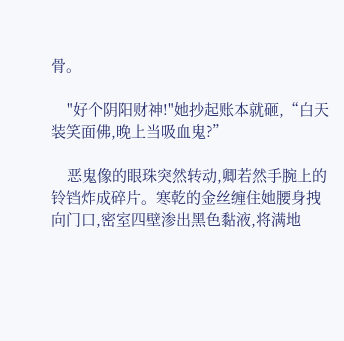骨。

    "好个阴阳财神!"她抄起账本就砸,“白天装笑面佛,晚上当吸血鬼?”

    恶鬼像的眼珠突然转动,卿若然手腕上的铃铛炸成碎片。寒乾的金丝缠住她腰身拽向门口,密室四壁渗出黑色黏液,将满地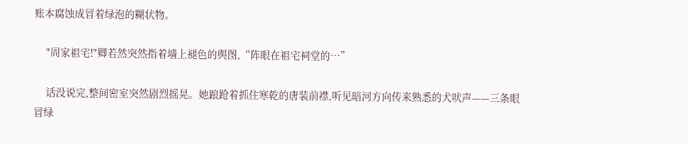账本腐蚀成冒着绿泡的糊状物。

    "周家祖宅!"卿若然突然指着墙上褪色的舆图,“阵眼在祖宅祠堂的…”

    话没说完,整间密室突然剧烈摇晃。她踉跄着抓住寒乾的唐装前襟,听见暗河方向传来熟悉的犬吠声——三条眼冒绿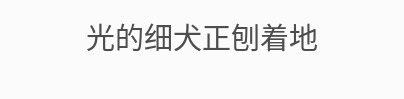光的细犬正刨着地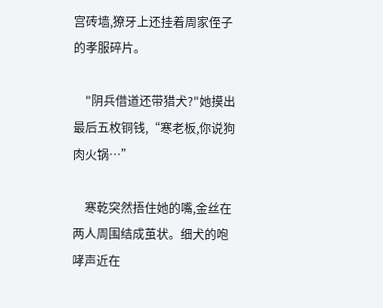宫砖墙,獠牙上还挂着周家侄子的孝服碎片。

    "阴兵借道还带猎犬?"她摸出最后五枚铜钱,“寒老板,你说狗肉火锅…”

    寒乾突然捂住她的嘴,金丝在两人周围结成茧状。细犬的咆哮声近在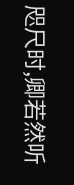咫尺时,卿若然听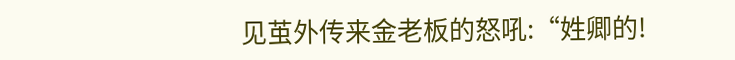见茧外传来金老板的怒吼:“姓卿的!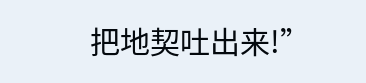把地契吐出来!”